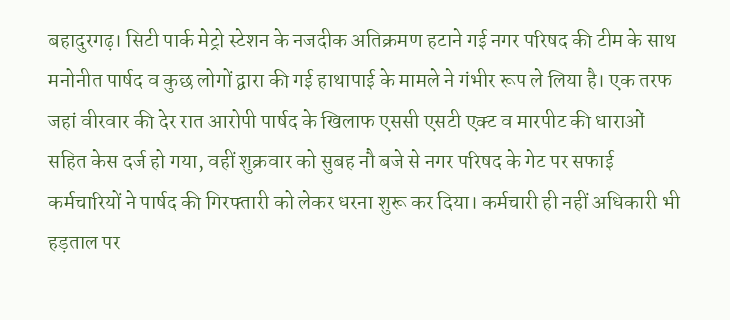बहादुरगढ़। सिटी पार्क मेट्रो स्टेशन के नजदीक अतिक्रमण हटाने गई नगर परिषद की टीम के साथ मनोनीत पार्षद व कुछ लोगों द्वारा की गई हाथापाई के मामले ने गंभीर रूप ले लिया है। एक तरफ जहां वीरवार की देर रात आरोपी पार्षद के खिलाफ एससी एसटी एक्ट व मारपीट की धाराओं सहित केस दर्ज हो गया, वहीं शुक्रवार को सुबह नौ बजे से नगर परिषद के गेट पर सफाई कर्मचारियों ने पार्षद की गिरफ्तारी को लेकर धरना शुरू कर दिया। कर्मचारी ही नहीं अधिकारी भी हड़ताल पर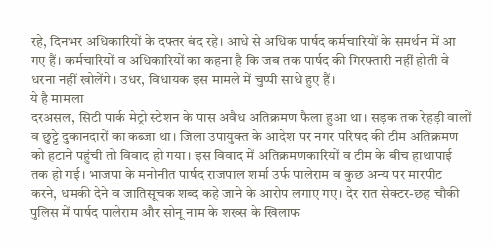रहे, दिनभर अधिकारियों के दफ्तर बंद रहे। आधे से अधिक पार्षद कर्मचारियों के समर्थन में आ गए हैं। कर्मचारियों व अधिकारियों का कहना है कि जब तक पार्षद की गिरफ्तारी नहीं होती वे धरना नहीं खोलेंगे। उधर, विधायक इस मामले में चुप्पी साधे हुए हैं।
ये है मामला
दरअसल, सिटी पार्क मेट्रो स्टेशन के पास अवैध अतिक्रमण फैला हुआ था। सड़क तक रेहड़ी वालों व छुट्टे दुकानदारों का कब्जा था। जिला उपायुक्त के आदेश पर नगर परिषद की टीम अतिक्रमण को हटाने पहुंची तो विवाद हो गया। इस विवाद में अतिक्रमणकारियों व टीम के बीच हाथापाई तक हो गई। भाजपा के मनोनीत पार्षद राजपाल शर्मा उर्फ पालेराम व कुछ अन्य पर मारपीट करने, धमकी देने व जातिसूचक शब्द कहे जाने के आरोप लगाए गए। देर रात सेक्टर-छह चौकी पुलिस में पार्षद पालेराम और सोनू नाम के शख्स के खिलाफ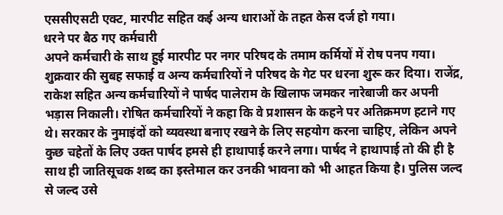एससीएसटी एक्ट, मारपीट सहित कई अन्य धाराओं के तहत केस दर्ज हो गया।
धरने पर बैठ गए कर्मचारी
अपने कर्मचारी के साथ हुई मारपीट पर नगर परिषद के तमाम कर्मियों में रोष पनप गया। शुक्रवार की सुबह सफाई व अन्य कर्मचारियों ने परिषद के गेट पर धरना शुरू कर दिया। राजेंद्र, राकेश सहित अन्य कर्मचारियों ने पार्षद पालेराम के खिलाफ जमकर नारेबाजी कर अपनी भड़ास निकाली। रोषित कर्मचारियों ने कहा कि वे प्रशासन के कहने पर अतिक्रमण हटाने गए थे। सरकार के नुमाइंदों को व्यवस्था बनाए रखने के लिए सहयोग करना चाहिए, लेकिन अपने कुछ चहेतों के लिए उक्त पार्षद हमसे ही हाथापाई करने लगा। पार्षद ने हाथापाई तो की ही है साथ ही जातिसूचक शब्द का इस्तेमाल कर उनकी भावना को भी आहत किया है। पुलिस जल्द से जल्द उसे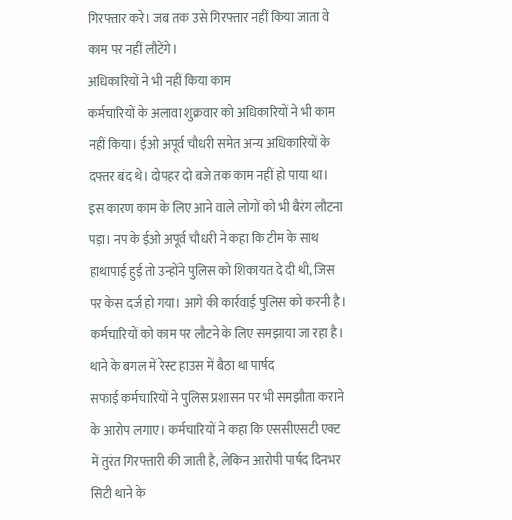गिरफ्तार करे। जब तक उसे गिरफ्तार नहीं किया जाता वे काम पर नहीं लौटेंगे।
अधिकारियों ने भी नहीं किया काम
कर्मचारियों के अलावा शुक्रवार को अधिकारियों ने भी काम नहीं किया। ईओ अपूर्व चौधरी समेत अन्य अधिकारियों के दफ्तर बंद थे। दोपहर दो बजे तक काम नहीं हो पाया था। इस कारण काम के लिए आने वाले लोगों को भी बैरंग लौटना पड़ा। नप के ईओ अपूर्व चौधरी ने कहा कि टीम के साथ हाथापाई हुई तो उन्होंने पुलिस को शिकायत दे दी थी, जिस पर केस दर्ज हो गया। आगे की कार्रवाई पुलिस को करनी है। कर्मचारियों को काम पर लौटने के लिए समझाया जा रहा है।
थाने के बगल में रेस्ट हाउस में बैठा था पार्षद
सफाई कर्मचारियों ने पुलिस प्रशासन पर भी समझौता कराने के आरोप लगाए। कर्मचारियों ने कहा कि एससीएसटी एक्ट में तुरंत गिरफ्तारी की जाती है, लेकिन आरोपी पार्षद दिनभर सिटी थाने के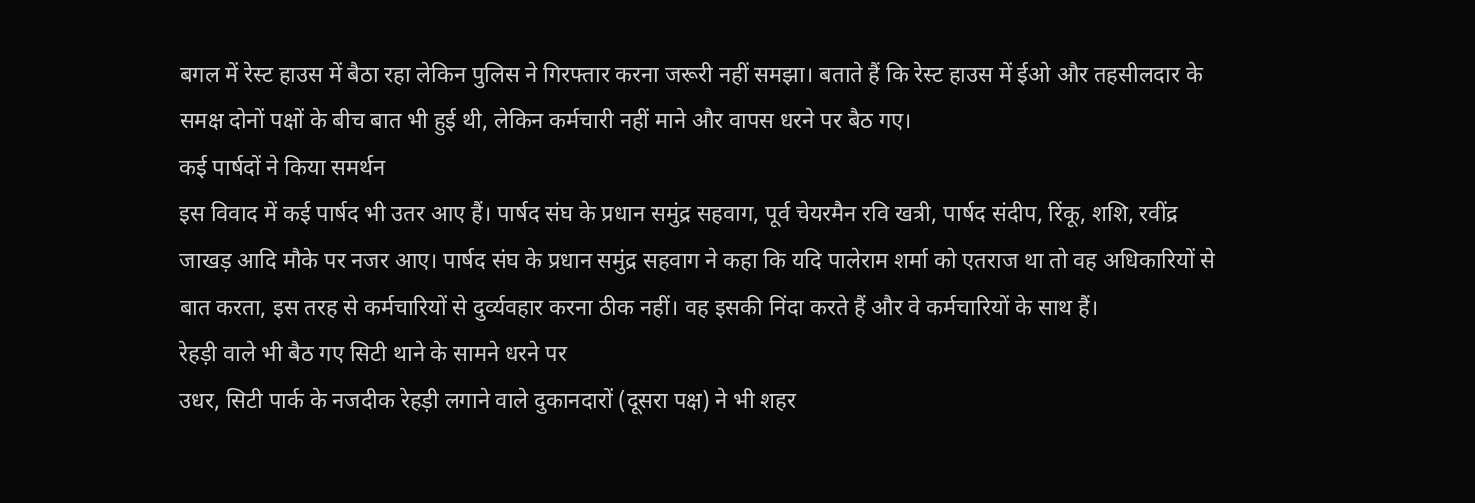बगल में रेस्ट हाउस में बैठा रहा लेकिन पुलिस ने गिरफ्तार करना जरूरी नहीं समझा। बताते हैं कि रेस्ट हाउस में ईओ और तहसीलदार के समक्ष दोनों पक्षों के बीच बात भी हुई थी, लेकिन कर्मचारी नहीं माने और वापस धरने पर बैठ गए।
कई पार्षदों ने किया समर्थन
इस विवाद में कई पार्षद भी उतर आए हैं। पार्षद संघ के प्रधान समुंद्र सहवाग, पूर्व चेयरमैन रवि खत्री, पार्षद संदीप, रिंकू, शशि, रवींद्र जाखड़ आदि मौके पर नजर आए। पार्षद संघ के प्रधान समुंद्र सहवाग ने कहा कि यदि पालेराम शर्मा को एतराज था तो वह अधिकारियों से बात करता, इस तरह से कर्मचारियों से दुर्व्यवहार करना ठीक नहीं। वह इसकी निंदा करते हैं और वे कर्मचारियों के साथ हैं।
रेहड़ी वाले भी बैठ गए सिटी थाने के सामने धरने पर
उधर, सिटी पार्क के नजदीक रेहड़ी लगाने वाले दुकानदारों (दूसरा पक्ष) ने भी शहर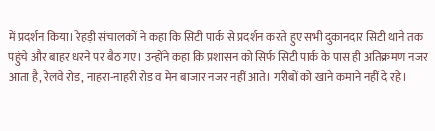में प्रदर्शन किया। रेहड़ी संचालकों ने कहा कि सिटी पार्क से प्रदर्शन करते हुए सभी दुकानदार सिटी थाने तक पहुंचे और बाहर धरने पर बैठ गए। उन्होंने कहा कि प्रशासन को सिर्फ सिटी पार्क के पास ही अतिक्रमण नजर आता है, रेलवे रोड, नाहरा-नाहरी रोड व मेन बाजार नजर नहीं आते। गरीबों को खाने कमाने नहीं दे रहे।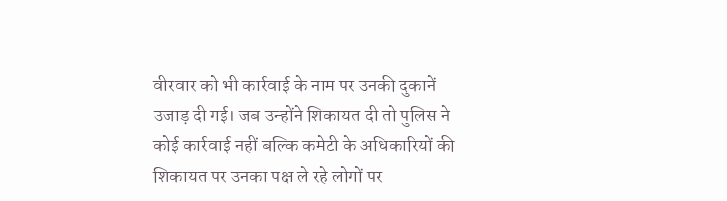वीरवार को भी कार्रवाई के नाम पर उनकी दुकानें उजाड़ दी गई। जब उन्होंने शिकायत दी तो पुलिस ने कोई कार्रवाई नहीं बल्कि कमेटी के अधिकारियों की शिकायत पर उनका पक्ष ले रहे लोगों पर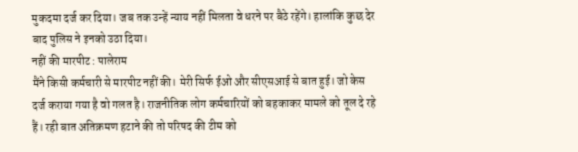मुकदमा दर्ज कर दिया। जब तक उन्हें न्याय नहीं मिलता वे धरने पर बैठे रहेंगे। हालांकि कुछ देर बाद पुलिस ने इनको उठा दिया।
नहीं की मारपीट : पालेराम
मैंने किसी कर्मचारी से मारपीट नहीं की। मेरी सिर्फ ईओ और सीएसआई से बात हुई। जो केस दर्ज कराया गया है वो गलत है। राजनीतिक लोग कर्मचारियों को बहकाकर मामले को तूल दे रहे हैं। रही बात अतिक्रमण हटाने की तो परिषद की टीम को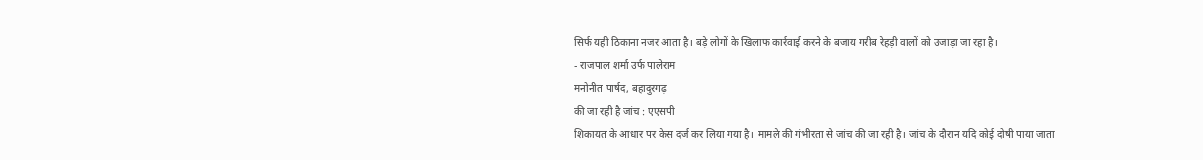सिर्फ यही ठिकाना नजर आता है। बड़े लोगों के खिलाफ कार्रवाई करने के बजाय गरीब रेहड़ी वालों को उजाड़ा जा रहा है।
- राजपाल शर्मा उर्फ पालेराम
मनोनीत पार्षद, बहादुरगढ़
की जा रही है जांच : एएसपी
शिकायत के आधार पर केस दर्ज कर लिया गया है। मामले की गंभीरता से जांच की जा रही है। जांच के दौरान यदि कोई दोषी पाया जाता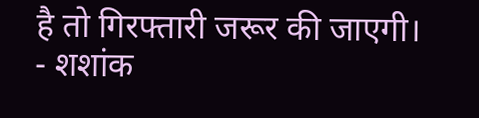है तो गिरफ्तारी जरूर की जाएगी।
- शशांक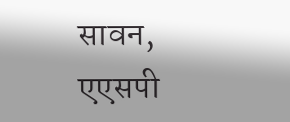सावन, एएसपी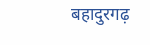बहादुरगढ़